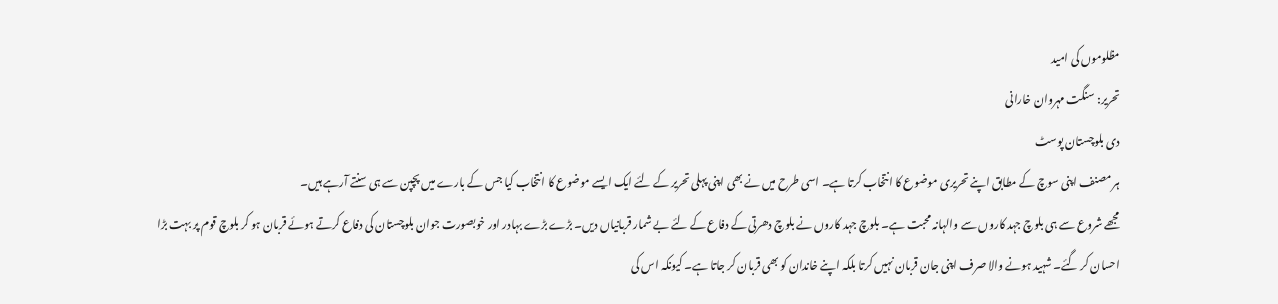مظلوموں کی امید
تحریر: سنگت مہروان خارانی
دی بلوچستان پوسٹ
ہر مصنف اپنی سوچ کے مطابق اپنے تحریری موضوع کا انتخاب کرتا ہے۔ اسی طرح میں نے بھی اپنی پہلی تحریر کے لئے ایک ایسے موضوع کا انتخاب کیا جس کے بارے میں پچپن سے ہی سنتے آرہے ہیں۔
مجھے شروع سے ہی بلوچ جہد کاروں سے والہانہ محبت ہے۔ بلوچ جہد کاروں نے بلوچ دھرتی کے دفاع کے لئے بے شمار قربانیاں دیں۔ بڑے بڑے بہادر اور خوبصورت جوان بلوچستان کی دفاع کرتے ہوئے قربان ہو کر بلوچ قوم پر بہت بڑا احسان کر گئے۔ شہید ہونے والا صرف اپنی جان قربان نہیں کرتا بلکہ اپنے خاندان کو بھی قربان کر جاتا ہے۔ کیونکہ اس کی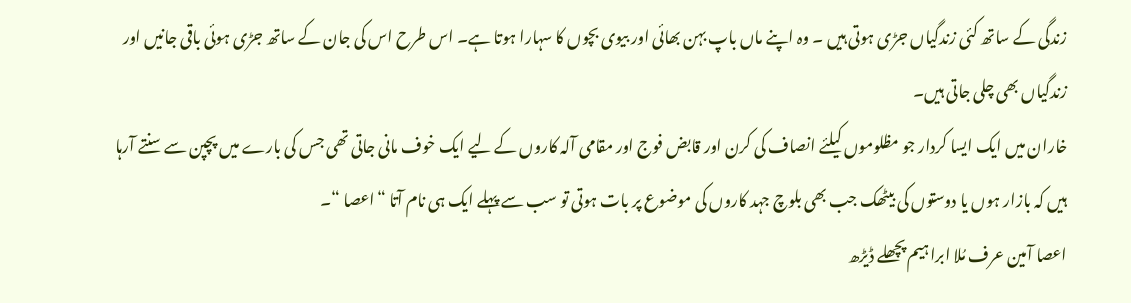زندگی کے ساتھ کئی زندگیاں جڑی ہوتی ہیں ۔ وہ اپنے ماں باپ بہن بھائی اور بیوی بچوں کا سہارا ہوتا ہے۔ اس طرح اس کی جان کے ساتھ جڑی ہوئی باقی جانیں اور زندگیاں بھی چلی جاتی ہیں۔
خاران میں ایک ایسا کردار جو مظلوموں کیلئے انصاف کی کرن اور قابض فوج اور مقامی آلہ کاروں کے لیے ایک خوف مانی جاتی تھی جس کی بارے میں پچپن سے سنتے آرہا ہیں کہ بازار ہوں یا دوستوں کی بیٹھک جب بھی بلوچ جہد کاروں کی موضوع پر بات ہوتی تو سب سے پہلے ایک ہی نام آتا “اعصا “۔
اعصا آمین عرف مُلا ابراہیم پچھلے ڈیڑھ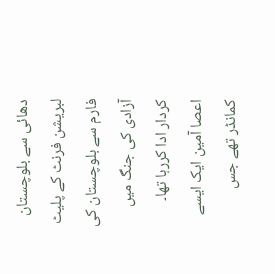دھائی سے بلوچستان لبریشن فرنٹ کے پلیٹ فارم سے بلوچستان کی آزادی کی جنگ میں کردار ادا کررہا تھا۔
اعصا آمین ایک ایسے کمانڈر تھے جس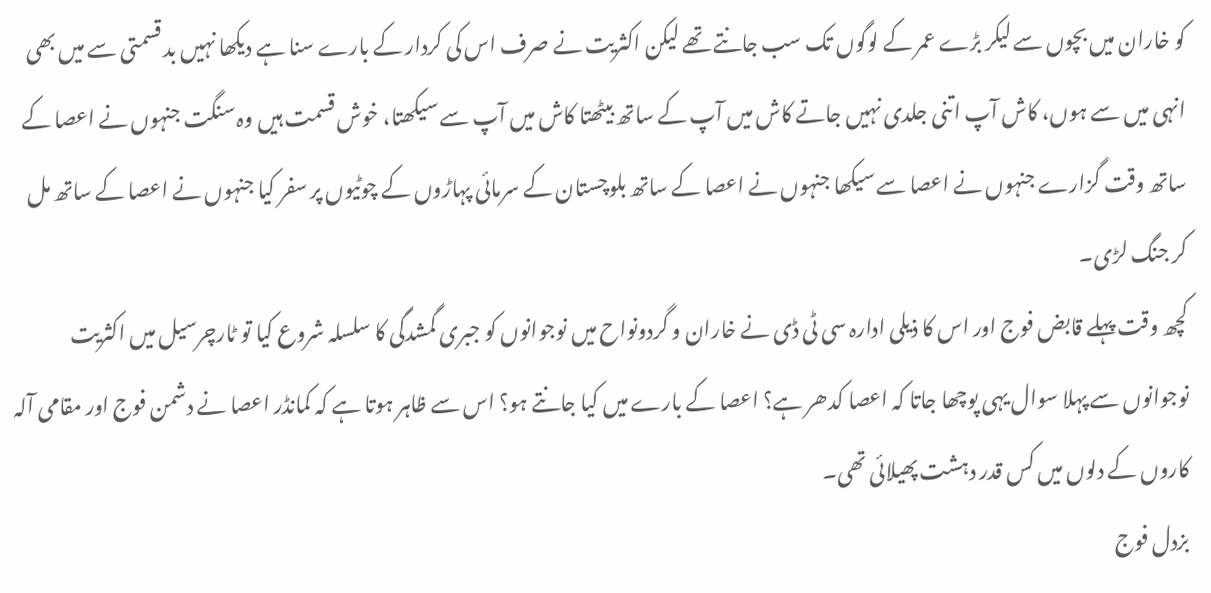کو خاران میں بچوں سے لیکر بڑے عمر کے لوگوں تک سب جانتے تھے لیکن اکثریت نے صرف اس کی کردار کے بارے سنا ہے دیکھا نہیں بد قسمتی سے میں بھی انہی میں سے ہوں، کاش آپ اتنی جلدی نہیں جاتے کاش میں آپ کے ساتھ بیٹھتا کاش میں آپ سے سیکھتا، خوش قسمت ہیں وہ سنگت جنہوں نے اعصا کے ساتھ وقت گزارے جنہوں نے اعصا سے سیکھا جنہوں نے اعصا کے ساتھ بلوچستان کے سرمائی پہاڑوں کے چوٹیوں پر سفر کیا جنہوں نے اعصا کے ساتھ مل کر جنگ لڑی۔
کچھ وقت پہلے قابض فوج اور اس کا ذیلی ادارہ سی ٹی ڈی نے خاران و گردونواح میں نوجوانوں کو جبری گمشدگی کا سلسلہ شروع کیا تو ٹارچرسیل میں اکثریت نوجوانوں سے پہلا سوال یہی پوچھا جاتا کہ اعصا کدھر ہے؟ اعصا کے بارے میں کیا جانتے ہو؟ اس سے ظاہر ہوتا ہے کہ کمانڈر اعصا نے دشمن فوج اور مقامی آلہ کاروں کے دلوں میں کس قدر دہشت پھیلائی تھی۔
بزدل فوج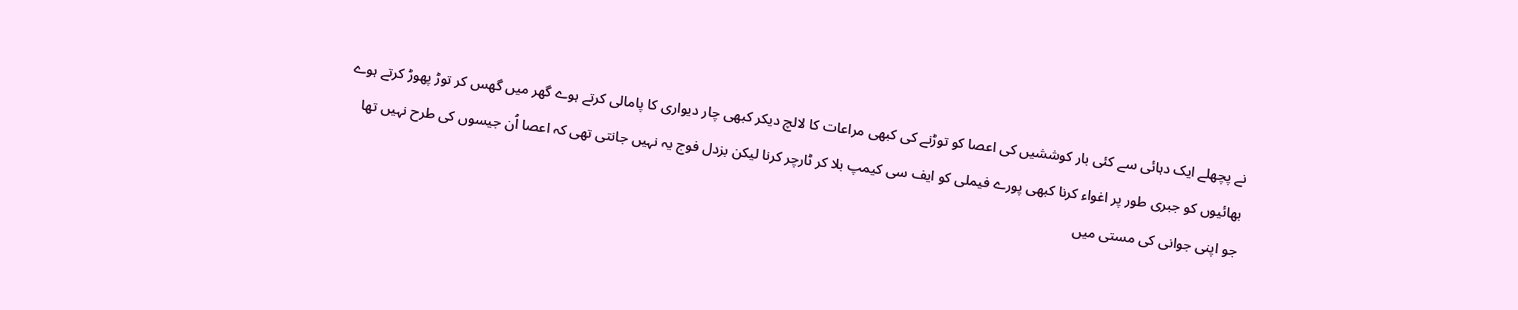نے پچھلے ایک دہائی سے کئی بار کوششیں کی اعصا کو توڑنے کی کبھی مراعات کا لالچ دیکر کبھی چار دیواری کا پامالی کرتے ہوے گھر میں گھس کر توڑ پھوڑ کرتے ہوے بھائیوں کو جبری طور پر اغواء کرنا کبھی پورے فیملی کو ایف سی کیمپ بلا کر ٹارچر کرنا لیکن بزدل فوج یہ نہیں جانتی تھی کہ اعصا اُن جیسوں کی طرح نہیں تھا جو اپنی جوانی کی مستی میں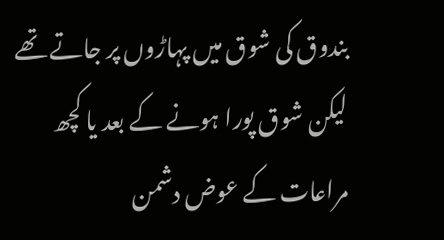بندوق کی شوق میں پہاڑوں پر جاتے تھے لیکن شوق پورا ہونے کے بعد یا کچھ مراعات کے عوض دشمن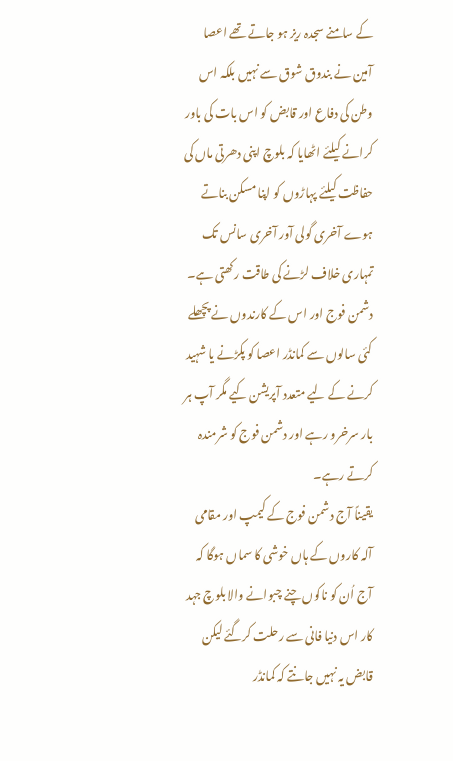کے سامنے سجدہ ریز ہو جاتے تھے اعصا آمین نے بندوق شوق سے نہیں بلکہ اس وطن کی دفاع اور قابض کو اس بات کی باور کرانے کیلئے اٹھایا کہ بلوچ اپنی دھرتی ماں کی حفاظت کیلئے پہاڑوں کو اپنا مسکن بناتے ہوے آخری گولی آور آخری سانس تک تمہاری خلاف لڑنے کی طاقت رکھتی ہے۔
دشمن فوج اور اس کے کارندوں نے پچھلے کئی سالوں سے کمانڈر اعصا کو پکڑنے یا شہید کرنے کے لیے متعدد آپریشن کیے مگر آپ ہر بار سرخرو رہے اور دشمن فوج کو شرمندہ کرتے رہے۔
یقیناً آج دشمن فوج کے کیمپ اور مقامی آلہ کاروں کے ہاں خوشی کا سماں ہوگا کہ آج اُن کو ناکوں چنے چبوانے والا بلوچ جہد کار اس دنیا فانی سے رحلت کرگئے لیکن قابض یہ نہیں جانتے کہ کمانڈر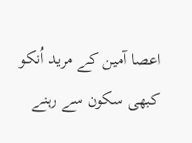اعصا آمین کے مرید اُنکو کبھی سکون سے رہنے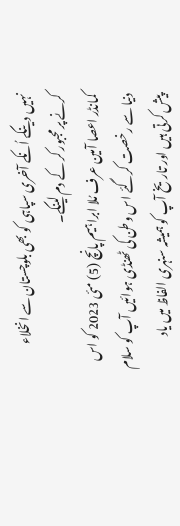نہیں دینگے اُنکے آخری سپاہی کو بھی بلوچستان سے انخلاء کرنے پر مجبور کر کے دم لینگے۔
کمانڈر اعصا آمین عرف مُلا ابراہیم پانچ (5) مئی 2023 کو اس دنیا سے رخصت کرگئے اس وطن کی ٹھنڈی ہوائیں آپ کو سلام پیش کرتی ہیں اور تاریخ آپ کو ہمیشہ سنہری الفاظ میں یاد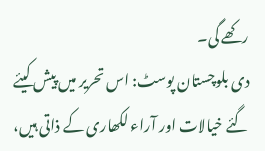رکھے گی۔
دی بلوچستان پوسٹ: اس تحریر میں پیش کیئے گئے خیالات اور آراء لکھاری کے ذاتی ہیں،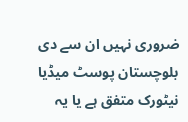ضروری نہیں ان سے دی بلوچستان پوسٹ میڈیا نیٹورک متفق ہے یا یہ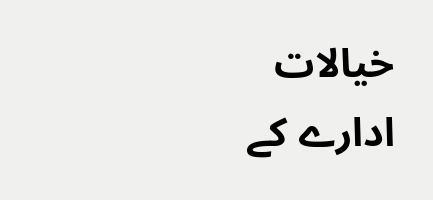خیالات ادارے کے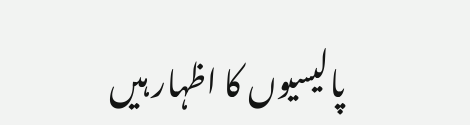پالیسیوں کا اظہار ہیں